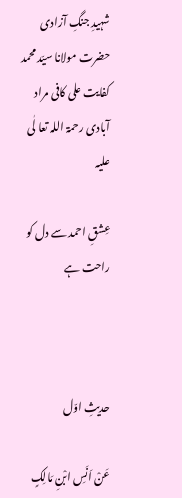شہیدِ جنگِ آزادی حضرت مولانا سیّد محمد کفایت علی کافی مراد آبادی رحمۃ اللہ تعا لٰی علیہ

عِشقِ احمد سے دل کو راحت ہے



حدیثِ اوّل

عَنْ اَنَسِ ابْنِ مَالِکٍ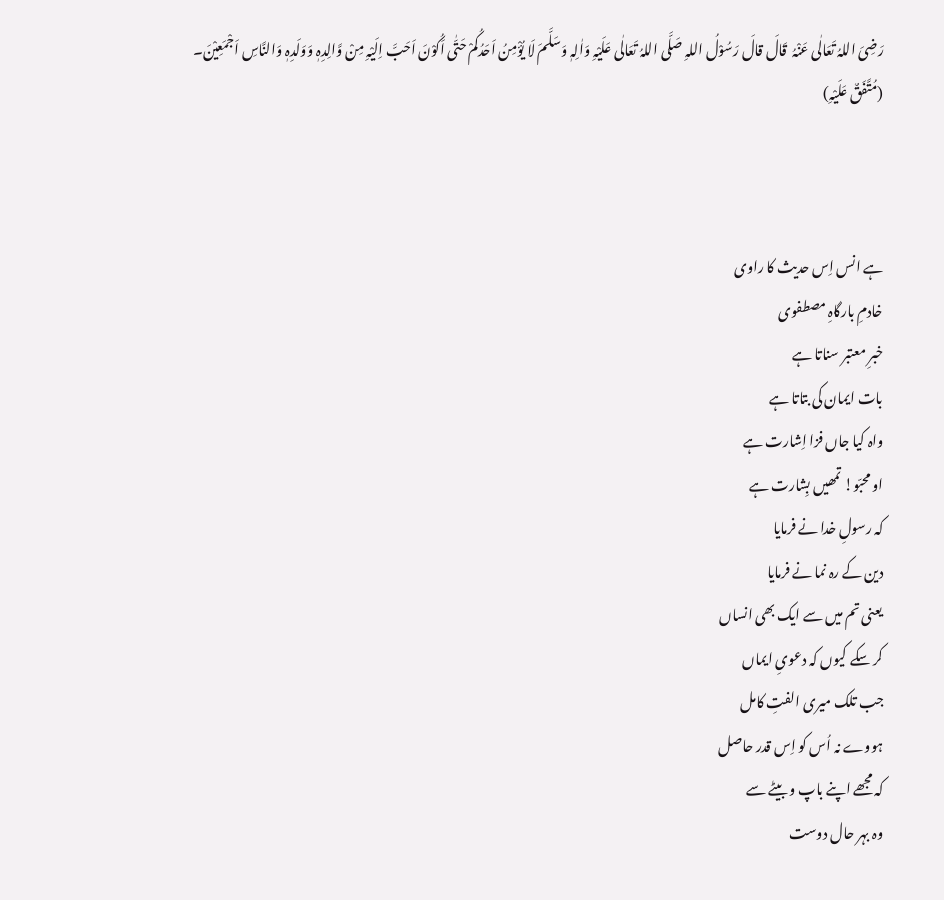رَضِیَ اللہُ تَعَالٰی عَنْہُ  قَالَ قالَ رَسُوْلُ اللہِ صَلَّی اللہُ تَعَالٰی عَلَیْہِ وَاٰلِہٖ وَسَلَّمَ لَا یُؤْمِنُ اَحَدُکُمْ حَتّٰی اَکُوْنَ اَحَبَّ اِلَیْہِ مِنْ وَّالِدِہٖ وَوَلَدِہٖ وَالنَّاسِ اَجْمَعِیْنَ۔ (مُتَّفَقٌ عَلَیْہِ)



ہے انس اِس حدیث کا راوی
خادمِ بارگاہِ مصطفوی
خبرِ معتبر سناتا ہے
بات ایمان کی بتاتا ہے
واہ کیا جاں فزا اِشارت ہے
او محبّو! تمھیں بِشارت ہے
کہ رسولِ خدا نے فرمایا
دین کے رہ نما نے فرمایا
یعنی تم میں سے ایک بھی انساں
کر سکے کیوں کہ دعویِ ایماں
جب تلک میری الفتِ کامل
ہووے نہ اُس کو اِس قدر حاصل
کہ مجھے اپنے باپ و بیٹے سے
وہ بہر حال دوست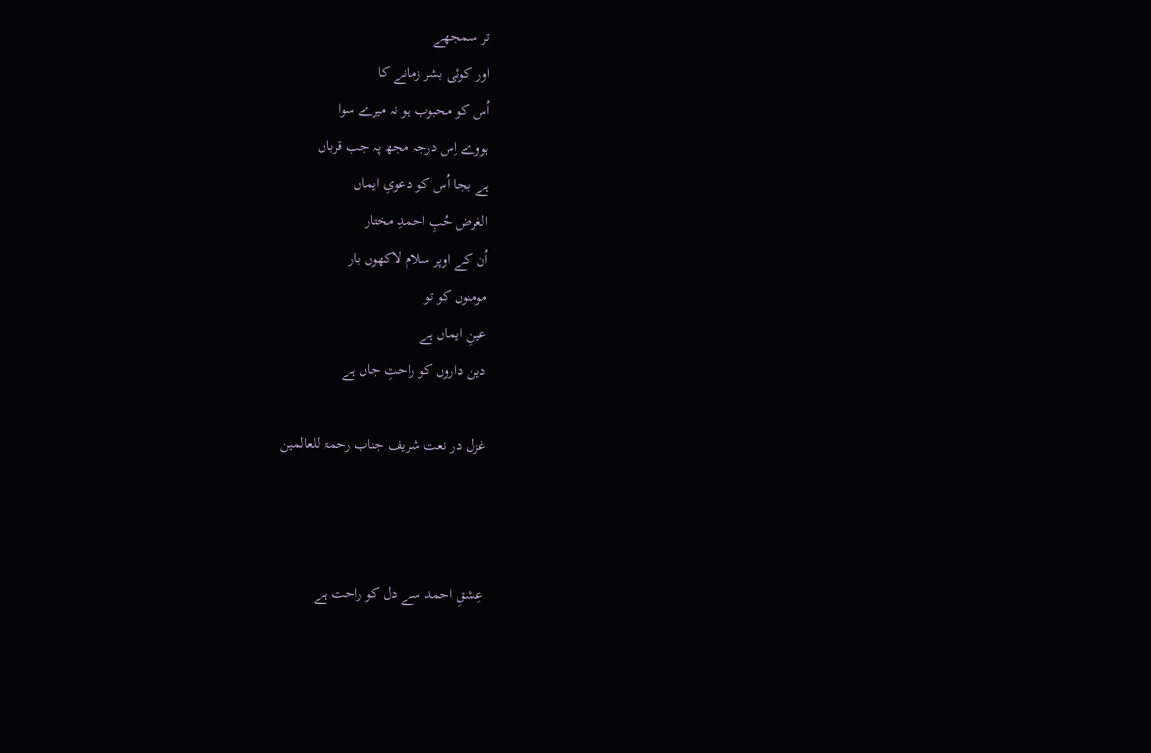تر سمجھے
اور کوئی بشر زمانے کا
اُس کو محبوب ہو نہ میرے سوا
ہووے اِس درجہ مجھ پہ جب قرباں
ہے بجا اُس کو دعویِ ایماں
الغرض حُبِ احمدِ مختار
اُن کے اوپر سلام لاکھوں بار
مومنوں کو تو
عینِ ایماں ہے
دین داروں کو راحتِ جاں ہے

غزل در نعت شریف جناب رحمۃ للعالمین



عِشقِ احمد سے دل کو راحت ہے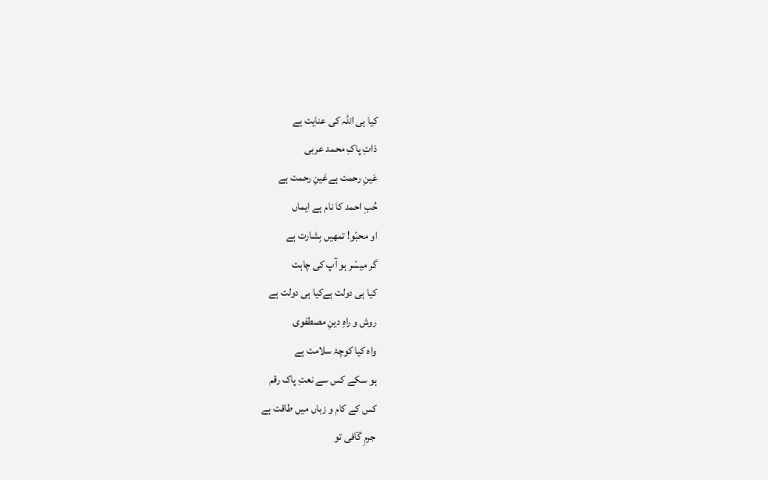کیا ہی اللہ کی عنایت ہے
ذاتِ پاکِ محمد عربی
عَینِ رحمت ہےعَینِ رحمت ہے
حُبِ احمد کا نام ہے ایماں
او محبّو! تمھیں بِشارت ہے
گر میسّر ہو آپ کی چاہت
کیا ہی دولت ہےکیا ہی دولت ہے
روش و راہِ دینِ مصطفوی
واہ کیا کوچۂ سلامت ہے
ہو سکے کس سے نعتِ پاک رقم
کس کے کام و زباں میں طاقت ہے
جرمِ کؔافی تو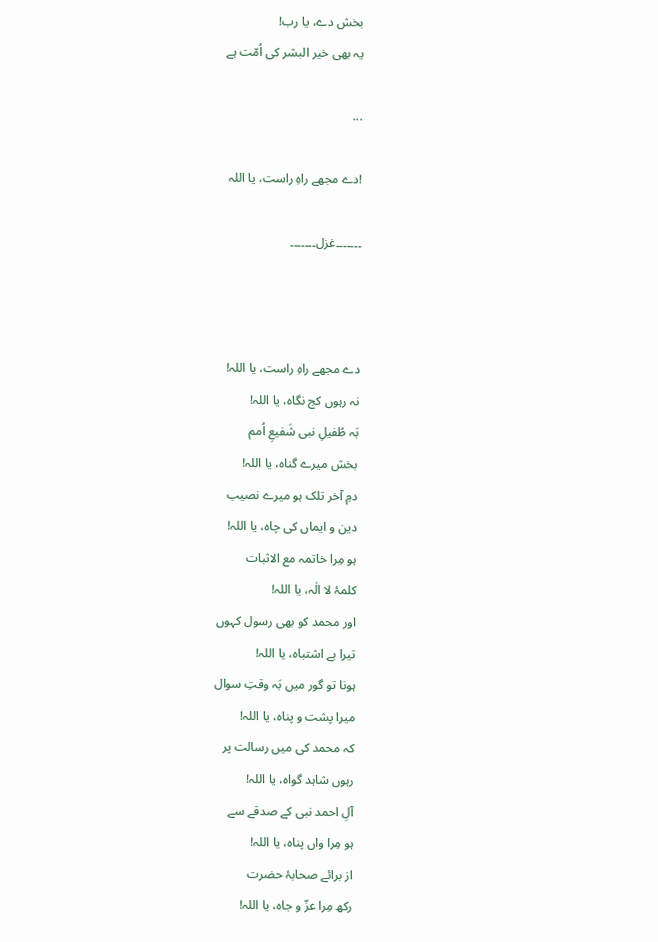بخش دے، یا رب!
یہ بھی خیر البشر کی اُمّت ہے

...

!دے مجھے راہِ راست، یا اللہ

۔۔۔۔۔۔۔غزل۔۔۔۔۔۔۔



دے مجھے راہِ راست، یا اللہ!
نہ رہوں کج نگاہ، یا اللہ!
بَہ طُفیلِ نبی شَفیعِ اُمم
بخش میرے گناہ، یا اللہ!
دمِ آخر تلک ہو میرے نصیب
دین و ایماں کی چاہ، یا اللہ!
ہو مِرا خاتمہ مع الاثبات
کلمۂ لا الٰہ، یا اللہ!
اور محمد کو بھی رسول کہوں
تیرا بے اشتباہ، یا اللہ!
ہونا تو گور میں بَہ وقتِ سوال
میرا پشت و پناہ، یا اللہ!
کہ محمد کی میں رسالت پر
رہوں شاہد گواہ، یا اللہ!
آلِ احمد نبی کے صدقے سے
ہو مِرا واں پناہ، یا اللہ!
از برائے صحابۂ حضرت
رکھ مِرا عزّ و جاہ، یا اللہ!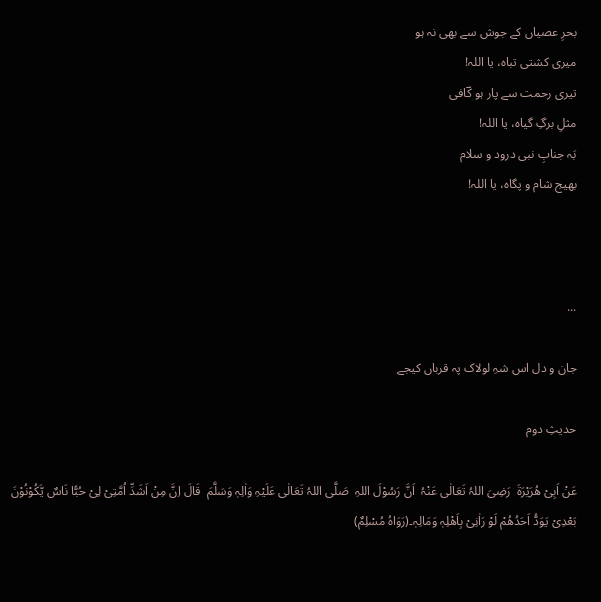بحرِ عصیاں کے جوش سے بھی نہ ہو
میری کشتی تباہ، یا اللہ!
تیری رحمت سے پار ہو کؔافی
مثلِ برگِ گیاہ، یا اللہ!
بَہ جنابِ نبی درود و سلام
بھیج شام و پگاہ، یا اللہ!



...

جان و دل اس شہِ لولاک پہ قرباں کیجے

حدیثِ دوم

عَنْ اَبِیْ ھُرَیْرَۃَ  رَضِیَ اللہُ تَعَالٰی عَنْہُ  اَنَّ رَسُوْلَ اللہِ  صَلَّی اللہُ تَعَالٰی عَلَیْہِ وَاٰلِہٖ وَسَلَّمَ  قَالَ اِنَّ مِنْ اَشَدِّ اُمَّتِیْ لِیْ حُبًّا نَاسٌ یَّکُوْنُوْنَ بَعْدِیْ یَوَدُّ اَحَدُھُمْ لَوْ رَاٰنِیْ بِاَھْلِہٖ وَمَالِہٖ۔(رَوَاہُ مُسْلِمٌ)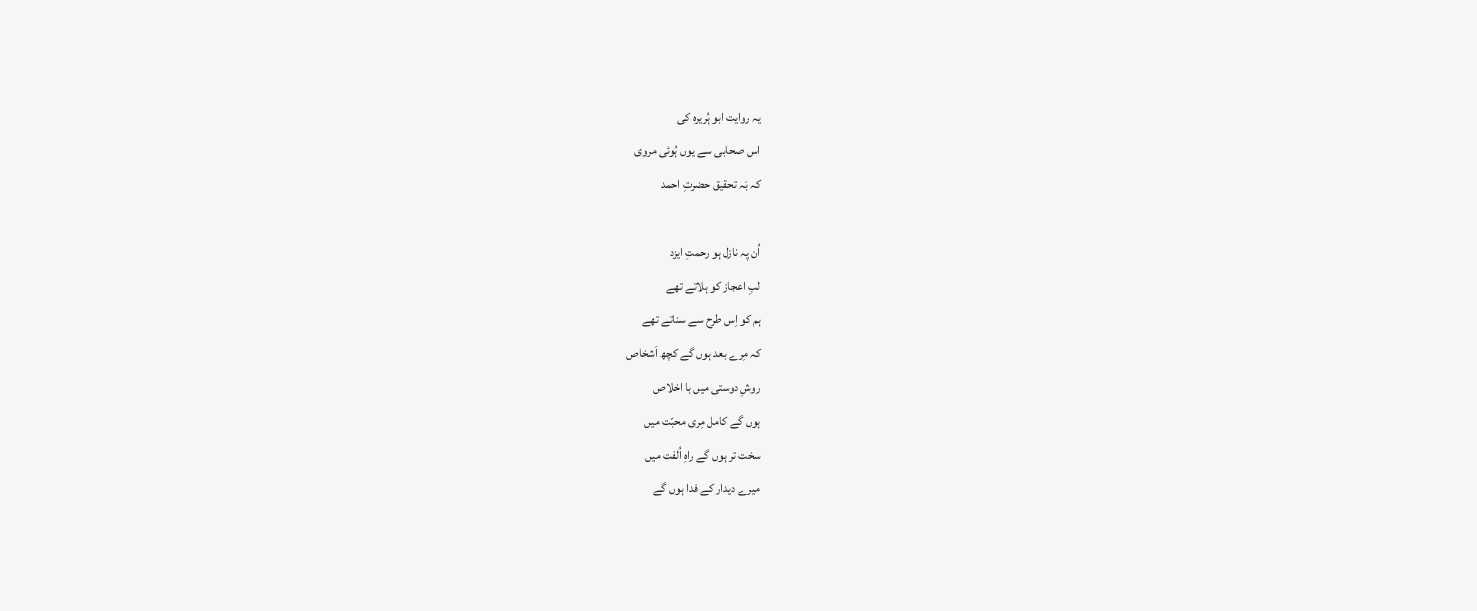یہ روایت ابو ہُریرہ کی
اس صحابی سے یوں ہُوئی مروی
کہ بَہ تحقیق حضرتِ احمد

اُن پہ نازل ہو رحمتِ ایزد
لبِ اعجاز کو ہلاتے تھے
ہم کو اِس طرح سے سناتے تھے
کہ مِرے بعد ہوں گے کچھ اَشخاص
روشِ دوستی میں با اخلاص
ہوں گے کامل مِری محبّت میں
سخت تر ہوں گے راہِ اُلفت میں
میرے دیدار کے فدا ہوں گے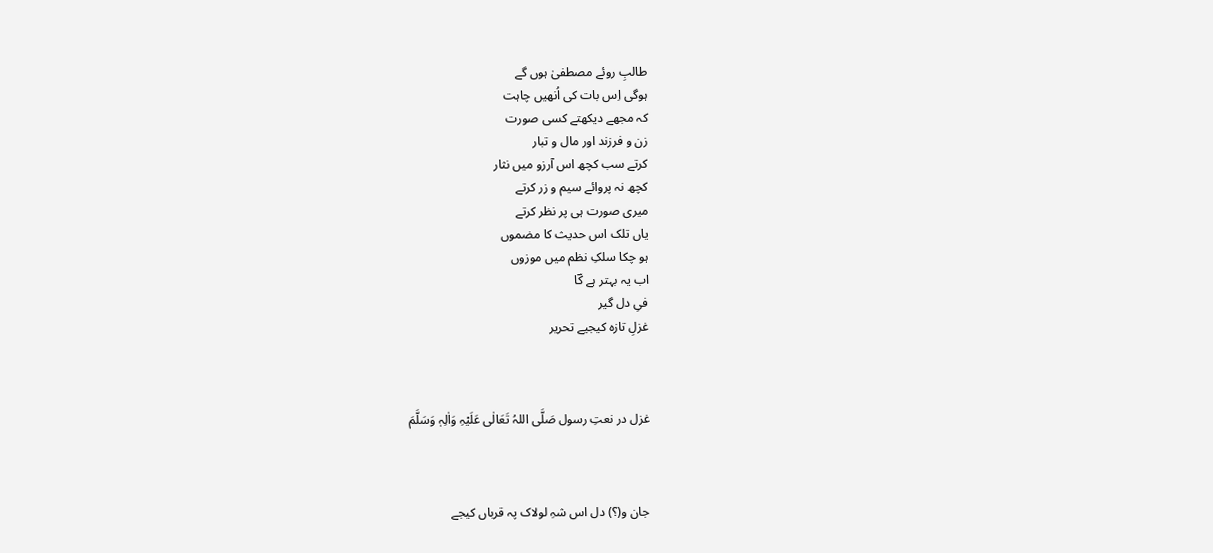طالبِ روئے مصطفیٰ ہوں گے
ہوگی اِس بات کی اُنھیں چاہت
کہ مجھے دیکھتے کسی صورت
زن و فرزند اور مال و تبار
کرتے سب کچھ اس آرزو میں نثار
کچھ نہ پروائے سیم و زر کرتے
میری صورت ہی پر نظر کرتے
یاں تلک اس حدیث کا مضموں
ہو چکا سلکِ نظم میں موزوں
اب یہ بہتر ہے کؔا
فیِ دل گیر
غزلِ تازہ کیجیے تحریر



غزل در نعتِ رسول صَلَّی اللہُ تَعَالٰی عَلَیْہِ وَاٰلِہٖ وَسَلَّمَ



جان و(؟) دل اس شہِ لولاک پہ قرباں کیجے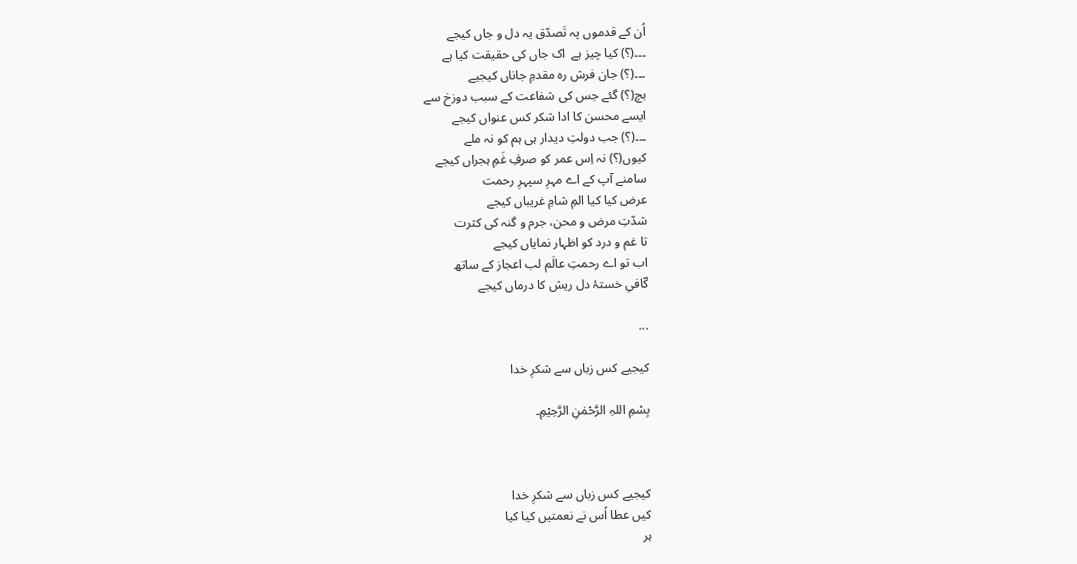اُن کے قدموں پہ تَصدّق یہ دل و جاں کیجے
۔۔۔(؟) کیا چیز ہے  اک جاں کی حقیقت کیا ہے
۔۔۔(؟) جان فرش رہ مقدمِ جاناں کیجیے
بچ(؟) گئے جس کی شفاعت کے سبب دوزخ سے
ایسے محسن کا ادا شکر کس عنواں کیجے
۔۔۔(؟) جب دولتِ دیدار ہی ہم کو نہ ملے
کیوں(؟) نہ اِس عمر کو صرفِ غَمِ ہجراں کیجے
سامنے آپ کے اے مہرِ سپہرِ رحمت
عرض کیا کیا المِ شامِ غریباں کیجے
شدّتِ مرض و محن، جرم و گنہ کی کثرت
تا غم و درد کو اظہار نمایاں کیجے
اب تو اے رحمتِ عالَم لب اعجاز کے ساتھ
کؔافیِ خستۂ دل ریش کا درماں کیجے

...

کیجیے کس زباں سے شکرِ خدا

بِسْمِ اللہِ الرَّحْمٰنِ الرَّحِیْمِ۔



کیجیے کس زباں سے شکرِ خدا
کیں عطا اُس نے نعمتیں کیا کیا
ہر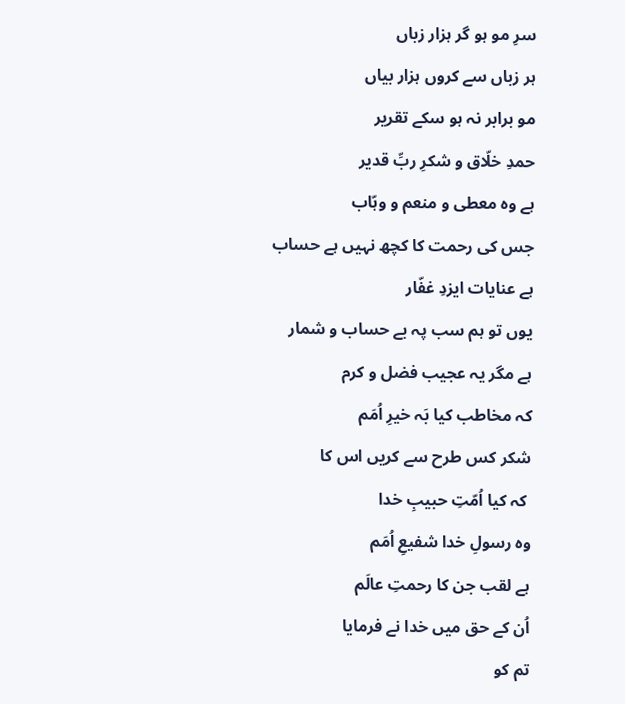سرِ مو ہو گر ہزار زباں
ہر زباں سے کروں ہزار بیاں
مو برابر نہ ہو سکے تقریر
حمدِ خلّاق و شکرِ ربِّ قدیر
ہے وہ معطی و منعم و وہّاب
جس کی رحمت کا کچھ نہیں ہے حساب
ہے عنایات ایزدِ غفّار
یوں تو ہم سب پہ بے حساب و شمار
ہے مگر یہ عجیب فضل و کرم
کہ مخاطب کیا بَہ خیرِ اُمَم
شکر کس طرح سے کریں اس کا
 کہ کیا اُمّتِ حبیبِ خدا
وہ رسولِ خدا شفیعِ اُمَم
ہے لقب جن کا رحمتِ عالَم
اُن کے حق میں خدا نے فرمایا
تم کو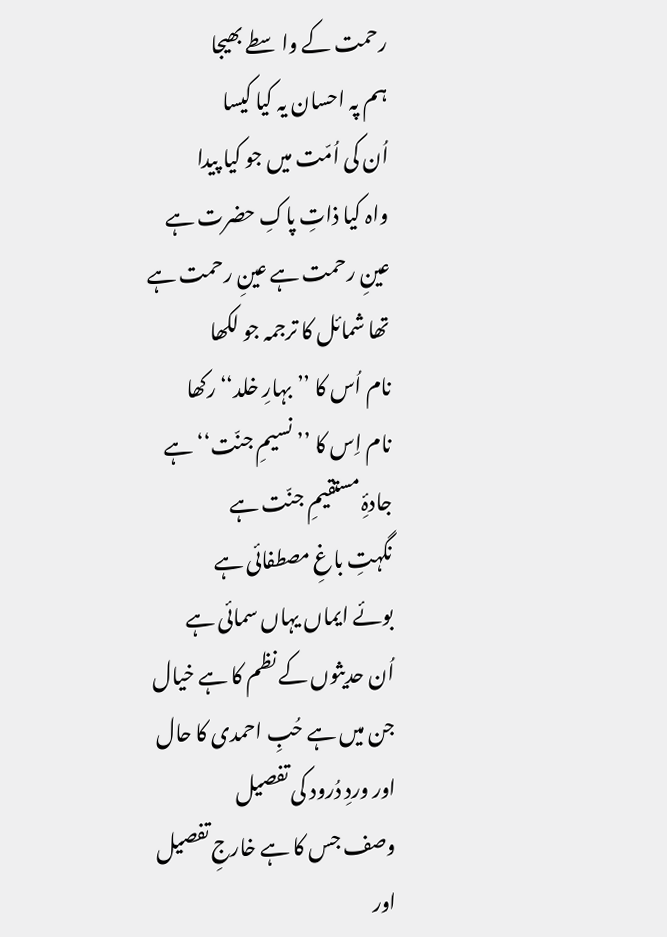رحمت کے واسطے بھیجا
ہم پہ احسان یہ کیا کیسا
اُن کی اُمّت میں جو کیا پیدا
واہ کیا ذاتِ پاکِ حضرت ہے
عینِ رحمت ہے عینِ رحمت ہے
تھا شمائل کا ترجمہ جو لکھا
نام اُس کا ’’بہارِ خلد‘‘ رکھا
نام اِس کا ’’نسیمِ جنّت‘‘ ہے
جادۂِ مستقیمِ جنّت ہے
نگہتِ باغِ مصطفائی ہے
بوئے ایماں یہاں سمائی ہے
اُن حدیثوں کے نظم کا ہے خیال
جن میں ہے حُبِ احمدی کا حال
اور وردِ دُرود کی تفصیل
وصف جس کا ہے خارجِ تفصیل
اور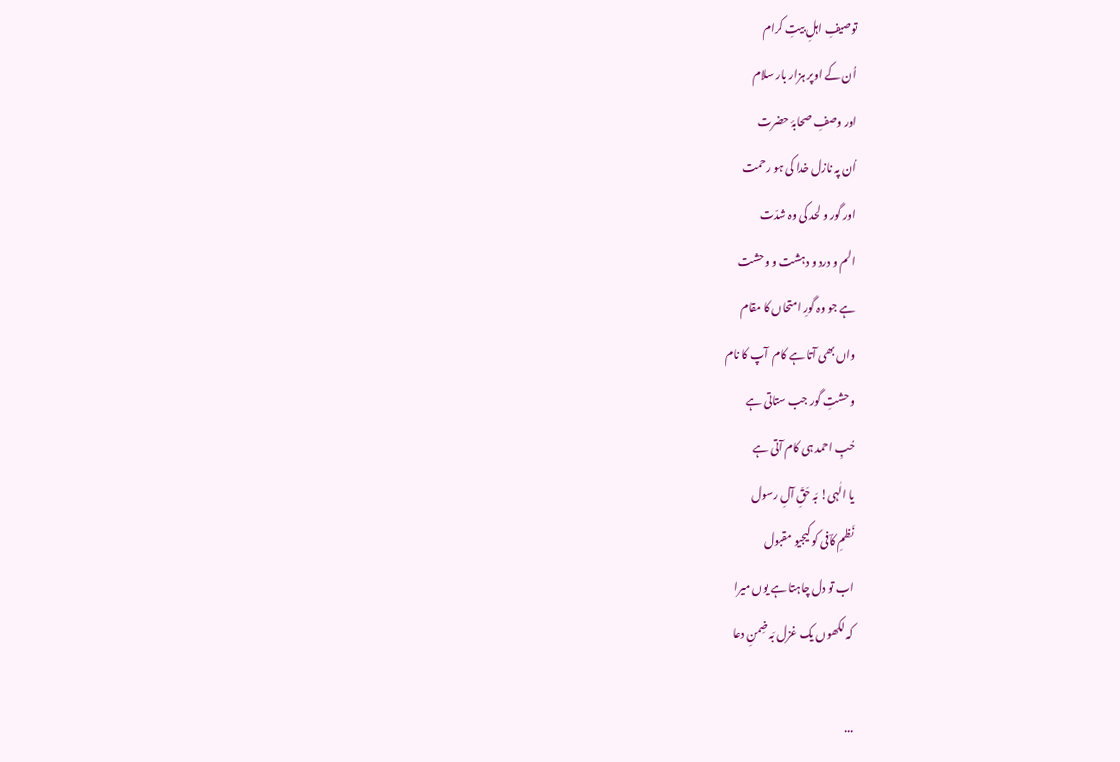توصیفِ اہلِ بیتِ کرام
اُن کے اوپر ہزار بار سلام
اور وصفِ صحابۂ حضرت
اُن پہ نازل خدا کی ہو رحمت
اور گور و لحد کی وہ شدّت
الم و درد و دہشت و وحشت
ہے جو وہ گورِ امتحاں کا مقام
واں بھی آتا ہے کام  آپ کا نام
وحشتِ گور جب ستاتی ہے
حُبِ احمد ہی کام آتی ہے
یا الٰہی! بَہ حَقِّ آلِ رسول
نَظمِ کاؔفی کو کیجیو مقبول
اب تو دل چاہتا ہے یوں میرا
کہ لکھوں یک غزل بَہ ضِمنِ دعا

...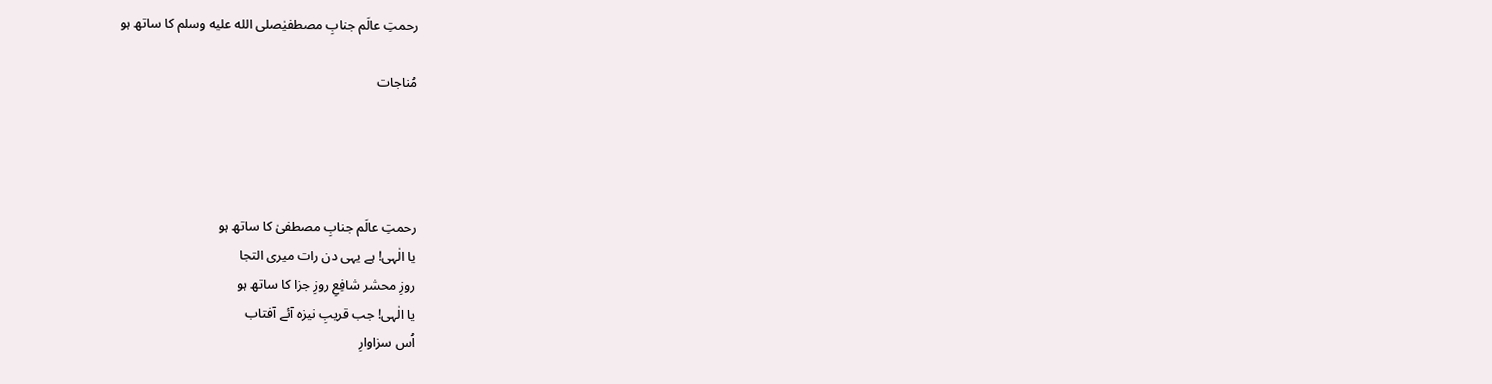رحمتِ عالَم جنابِ مصطفیٰصلى الله عليه وسلم کا ساتھ ہو

مُناجات




رحمتِ عالَم جنابِ مصطفیٰ کا ساتھ ہو
یا الٰہی! ہے یہی دن رات میری التجا
روزِ محشر شافِعِ روزِ جزا کا ساتھ ہو
یا الٰہی! جب قریبِ نیزہ آئے آفتاب
اُس سزاوارِ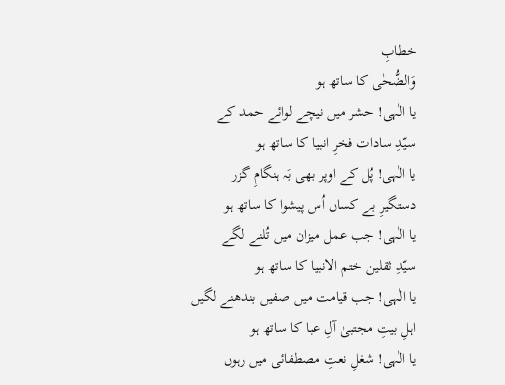خطابِ
وَالضُّحٰی کا ساتھ ہو
یا الٰہی! حشر میں نیچے لوائے حمد کے
سیّدِ سادات فخرِ انبیا کا ساتھ ہو
یا الٰہی! پُل کے اوپر بھی بَہ ہنگامِ گزر
دستگیرِ بے کساں اُس پیشوا کا ساتھ ہو
یا الٰہی! جب عمل میزان میں تُلنے لگے
سیّدِ ثقلین ختم الانبیا کا ساتھ ہو
یا الٰہی! جب قیامت میں صفیں بندھنے لگیں
اہلِ بیتِ مجتبیٰ آلِ عبا کا ساتھ ہو
یا الٰہی! شغلِ نعتِ مصطفائی میں رہوں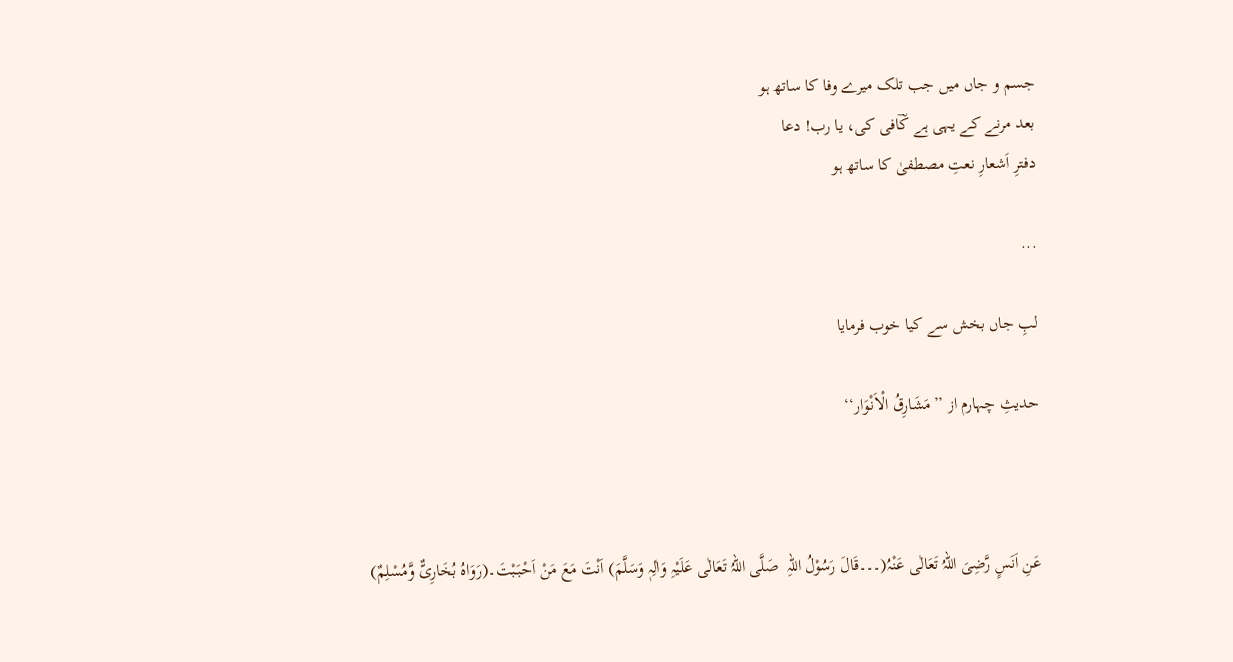جسم و جاں میں جب تلک میرے وفا کا ساتھ ہو
بعد مرنے کے یہی ہے کؔافی کی، یا رب! دعا
دفترِ اَشعارِ نعتِ مصطفیٰ کا ساتھ ہو

...

لبِ جاں بخش سے کیا خوب فرمایا

حدیثِ چہارم از ’’مَشَارِقُ الْاَنْوَار‘‘



عَنِ اَنَسٍ رَّضِیَ اللہُ تَعَالٰی عَنْہُ(۔۔۔قَالَ رَسُوْلُ اللہِ  صَلَّی اللہُ تَعَالٰی عَلَیْہِ وَاٰلِہٖ وَسَلَّمَ) اَنْتَ مَعَ مَنْ اَحْبَبْتَ۔(رَوَاہُ بُخَارِیٌّ وَّمُسْلِمٌ)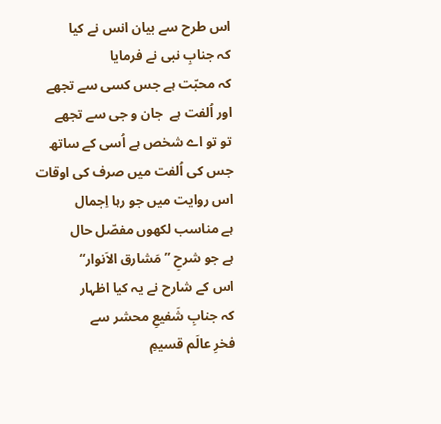اس طرح سے بیان انس نے کیا
کہ جنابِ نبی نے فرمایا
کہ محبّت ہے جس کسی سے تجھے
اور اُلفت ہے  جان و جی سے تجھے
تو تو اے شخص ہے اُسی کے ساتھ
جس کی اُلفت میں صرف کی اوقات
اس روایت میں جو رہا اِجمال
ہے مناسب لکھوں مفصّل حال
ہے جو شرحِ ’’مَشارق الاَنوار‘‘
اس کے شارح نے یہ کیا اظہار
کہ جنابِ شَفیعِ محشر سے
فخرِ عالَم قسیمِ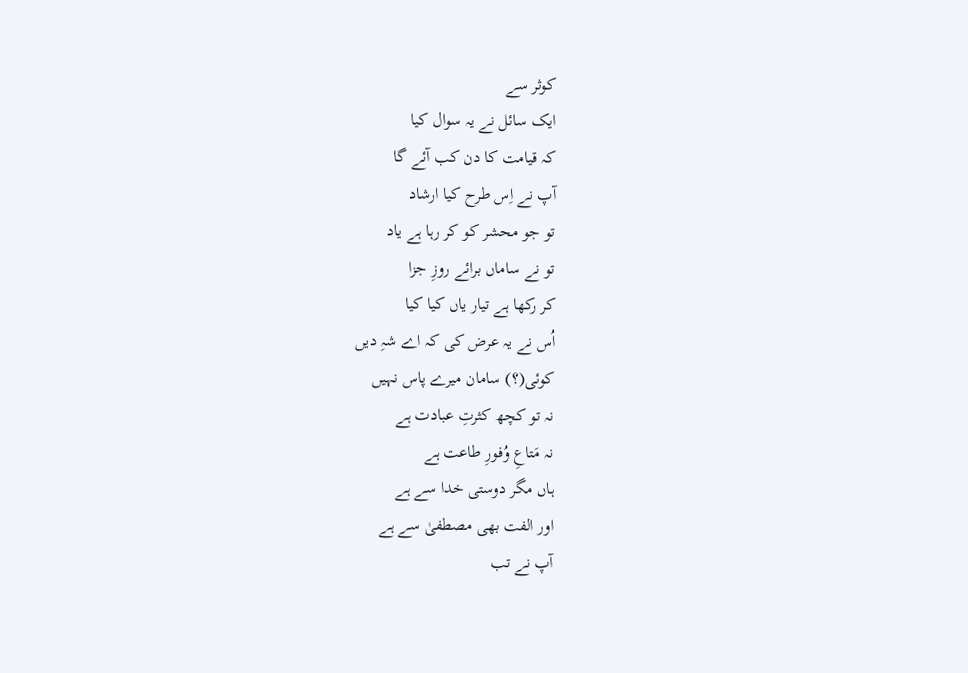کوثر سے
ایک سائل نے یہ سوال کیا
کہ قیامت کا دن کب آئے گا
آپ نے اِس طرح کیا ارشاد
تو جو محشر کو کر رہا ہے یاد
تو نے ساماں برائے روزِ جزا
کر رکھا ہے تیار یاں کیا کیا
اُس نے یہ عرض کی کہ اے شہِ دیں
کوئی(؟) سامان میرے پاس نہیں
نہ تو کچھ کثرتِ عبادت ہے
نہ مَتاعِ وُفورِ طاعت ہے
ہاں مگر دوستی خدا سے ہے
اور الفت بھی مصطفیٰ سے ہے
آپ نے تب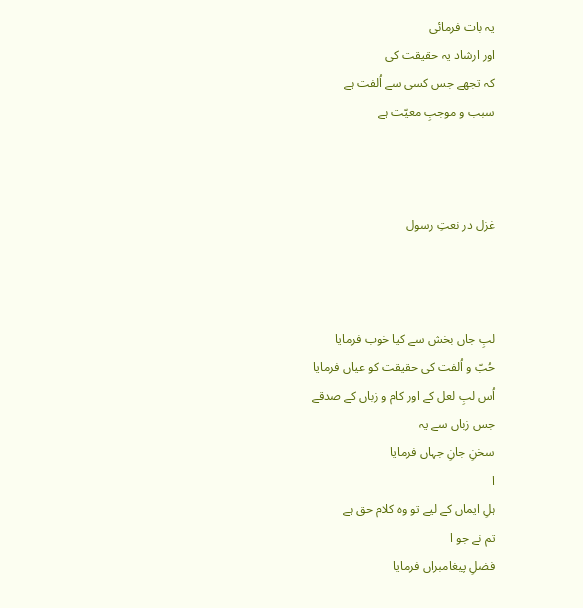یہ بات فرمائی
اور ارشاد یہ حقیقت کی
کہ تجھے جس کسی سے اُلفت ہے
سبب و موجبِ معیّت ہے



غزل در نعتِ رسول



لبِ جاں بخش سے کیا خوب فرمایا
حُبّ و اُلفت کی حقیقت کو عیاں فرمایا
اُس لبِ لعل کے اور کام و زباں کے صدقے
جس زباں سے یہ
سخنِ جانِ جہاں فرمایا
ا
ہلِ ایماں کے لیے تو وہ کلام حق ہے
تم نے جو ا
فضلِ پیغامبراں فرمایا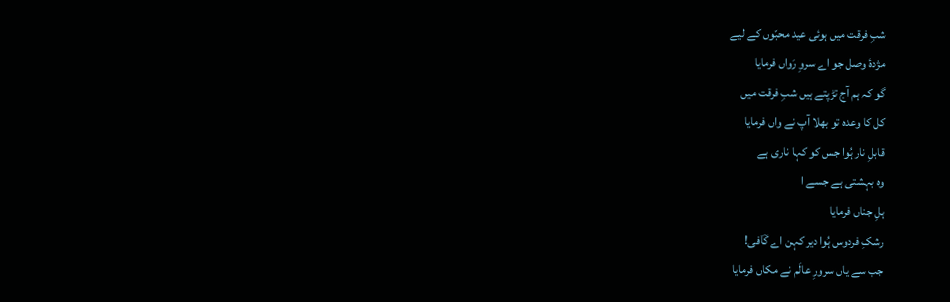شبِ فرقت میں ہوئی عید محبّوں کے لیے
مژدۂ وصل جو اے سروِ رَواں فرمایا
گو کہ ہم آج تڑپتے ہیں شبِ فرقت میں
کل کا وعدہ تو بھلا آپ نے واں فرمایا
قابلِ نار ہُوا جس کو کہا ناری ہے
وہ بہشتی ہے جسے ا
ہلِ جناں فرمایا
رشکِ فردوس ہُوا دیر کہن اے کؔافی!
جب سے یاں سرورِ عالَم نے مکاں فرمایا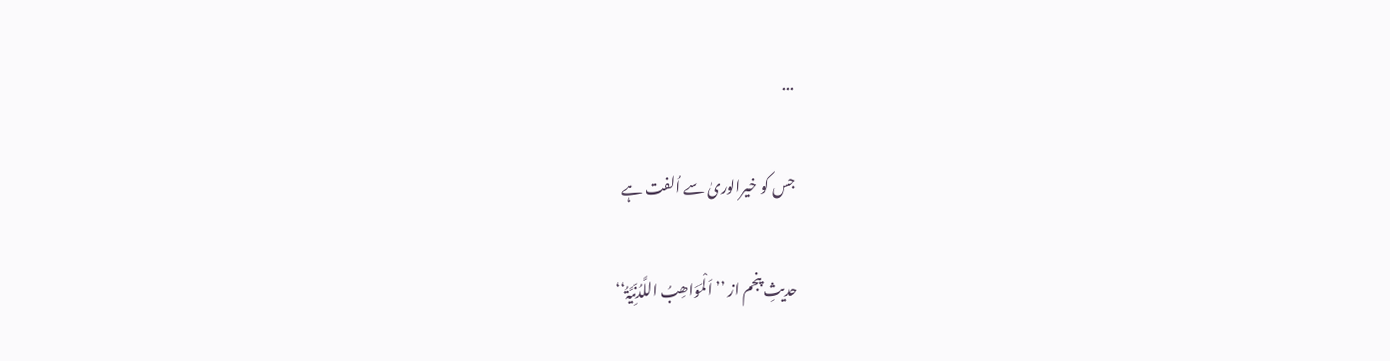...

جس کو خیرالوریٰ سے اُلفت ہے

حدیثِ پنجم از ’’اَلْمَوَاھِبُ اللَّدُنِّیَّۃُ‘‘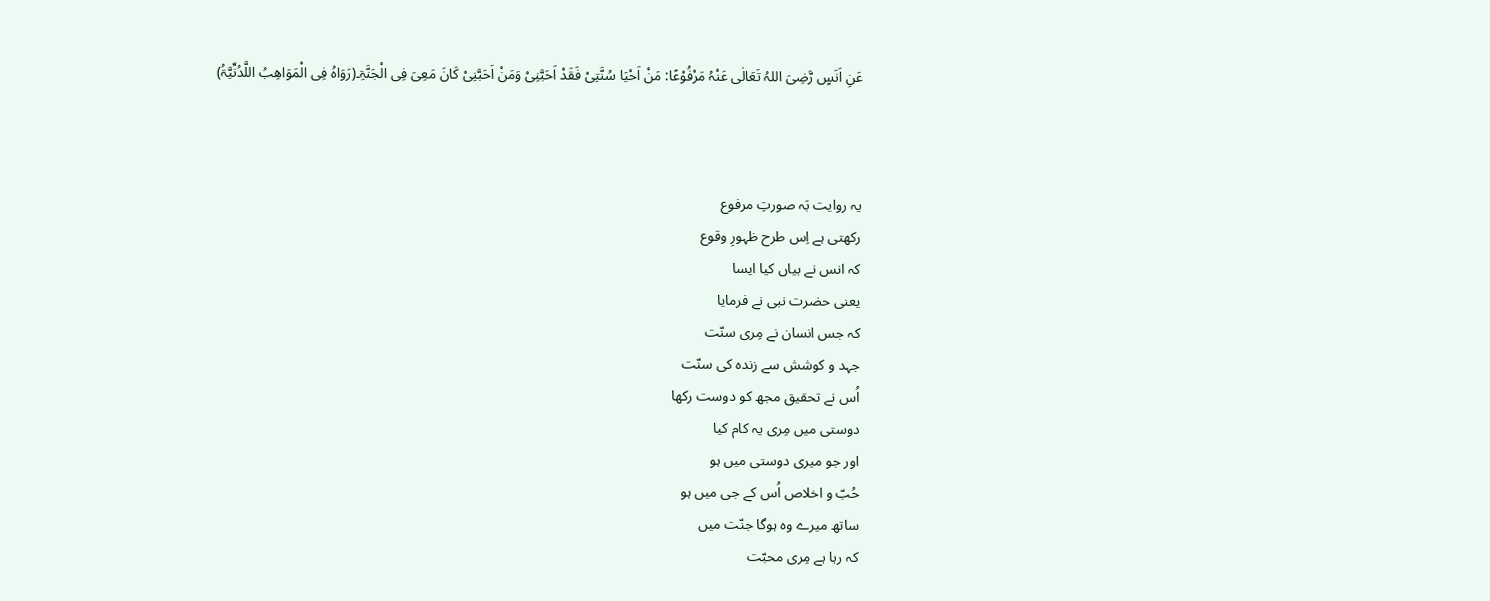عَنِ اَنَسٍ رَّضِیَ اللہُ تَعَالٰی عَنْہُ مَرْفُوْعًا: مَنْ اَحْیَا سُنَّتِیْ فَقَدْ اَحَبَّنِیْ وَمَنْ اَحَبَّنِیْ کَانَ مَعِیَ فِی الْجَنَّۃِ۔(رَوَاہُ فِی الْمَوَاھِبُ اللَّدُنِّیَّۃُ)



یہ روایت بَہ صورتِ مرفوع
رکھتی ہے اِس طرح ظہورِ وقوع
کہ انس نے بیاں کیا ایسا
یعنی حضرت نبی نے فرمایا
کہ جس انسان نے مِری سنّت
جہد و کوشش سے زندہ کی سنّت
اُس نے تحقیق مجھ کو دوست رکھا
دوستی میں مِری یہ کام کیا
اور جو میری دوستی میں ہو
حُبّ و اخلاص اُس کے جی میں ہو
ساتھ میرے وہ ہوگا جنّت میں
کہ رہا ہے مِری محبّت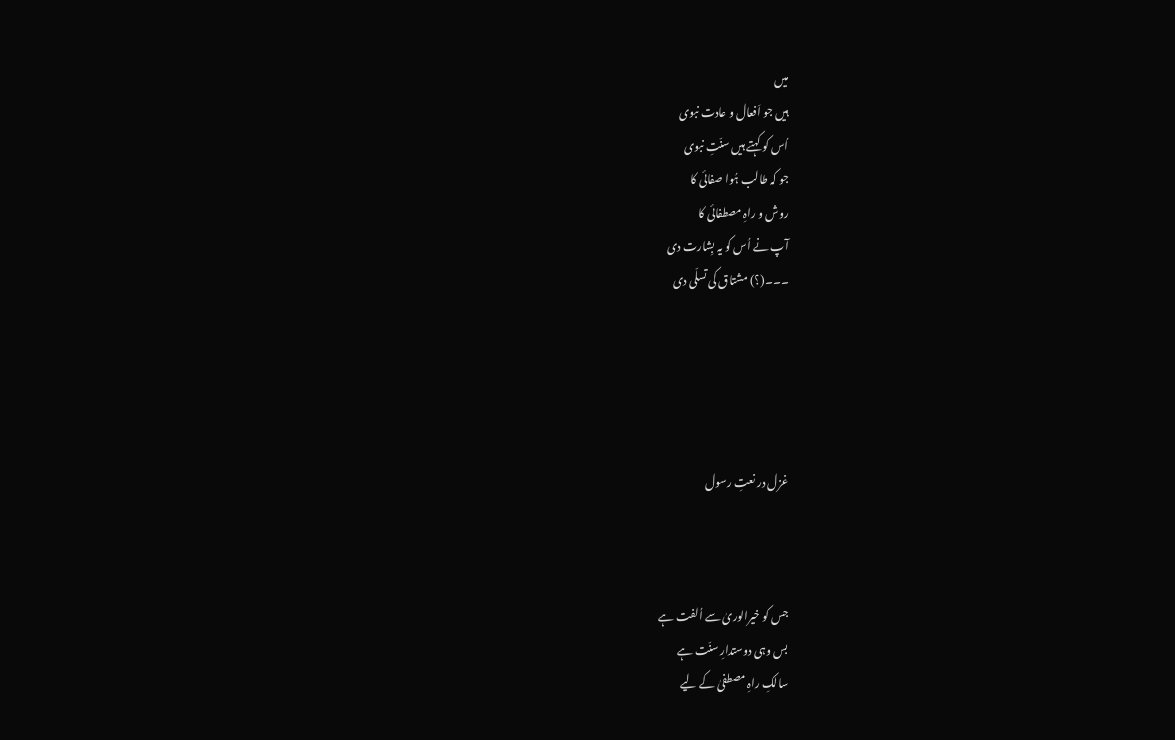میں
ہیں جو اَفعال و عادت نبوی
اُس کو کہتے ہیں سنّتِ نبوی
جو کہ طالب ہُوا صفائی کا
روش و راہِ مصطفائی کا
آپ نے اُس کو یہ بِشارت دی
۔۔۔(؟) مشتاق کی تسلّی دی





غزل در نعتِ رسول



جس کو خیرالوریٰ سے اُلفت ہے
بس وہی دوستدارِ سنّت ہے
سالکِ راہِ مصطفیٰ کے لیے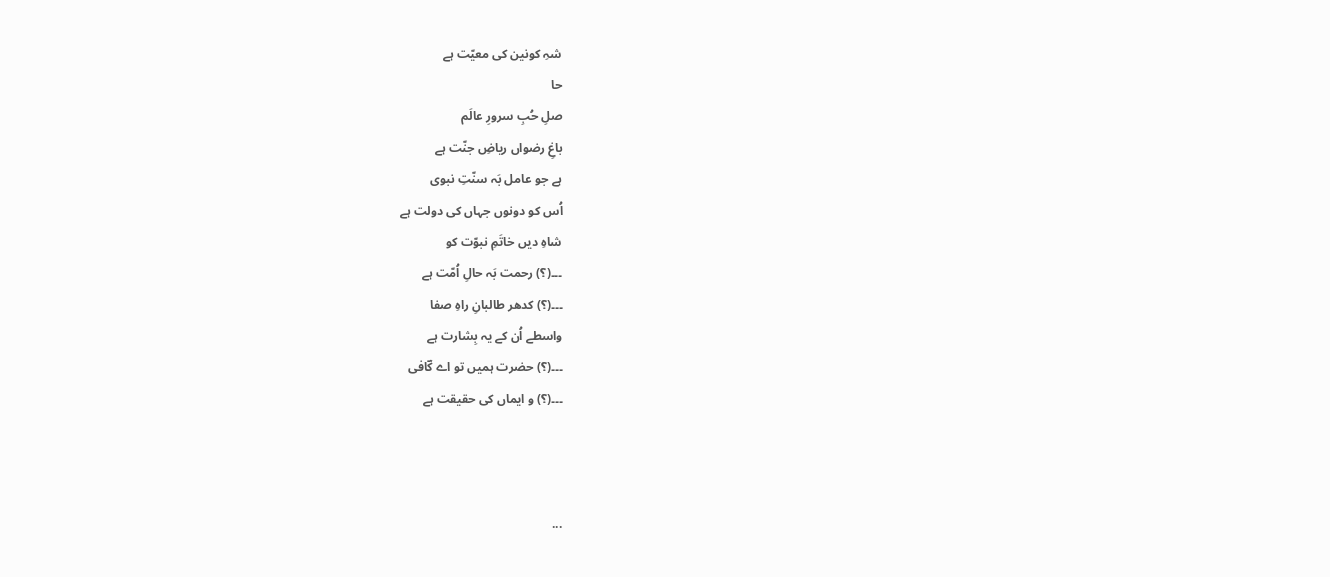شہِ کونین کی معیّت ہے
حا
صلِ حُبِ سرورِ عالَم
باغِ رضواں ریاضِ جنّت ہے
ہے جو عامل بَہ سنّتِ نبوی
اُس کو دونوں جہاں کی دولت ہے
شاہِ دیں خاتَمِ نبوّت کو
۔۔۔(؟) رحمت بَہ حالِ اُمّت ہے
۔۔۔(؟) کدھر طالبانِ راہِ صفا
واسطے اُن کے یہ بِشارت ہے
۔۔۔(؟) حضرت ہمیں تو اے کؔافی
۔۔۔(؟) و ایماں کی حقیقت ہے



...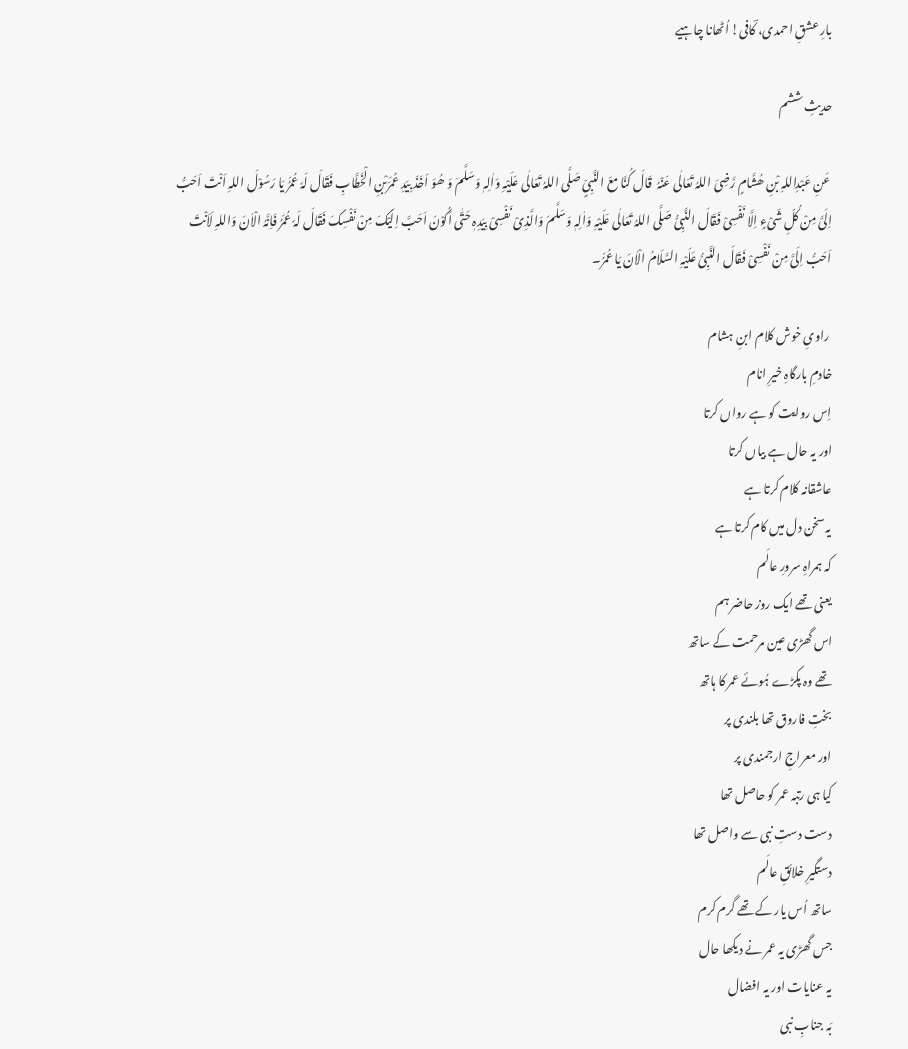بارِ عشقِ احمدی، کؔافی! اُٹھانا چاہیے

حدیثِ ششم

 عَنِ عَبْدِاللہِ بْنِ ھُشَّامٍ رَّضِیَ اللہُ تَعَالٰی عَنْہُ  قَالَ کُنَّا معَ النَّبِیٍّ صَلَّی اللہُ تَعَالٰی عَلَیْہِ وَاٰلِہٖ وَسَلَّمَ وَ ھُوَ اَخَذَ بِیَدِ عُمَرَبْنِ الْخَطَّابِ فَقَالَ لَہٗ عُمَرُ یَا رَسُوْلَ اللہِ اَنْتَ اَحَبُّ اِلَیَّ مِنْ کُلِّ شَیْءٍ اِلَّا نَفْسِیْ فَقَالَ النَّبِیُّ صَلَّی اللہُ تَعَالٰی عَلَیْہِ وَاٰلِہٖ وَسَلَّمَ وَالَّذِیْ نَفْسِیْ بِیَدِہٖ حَتّٰی اَکُوْنَ اَحَبَّ اِلَیْکَ مِنْ نَفْسِکَ فَقَالَ لَہٗ عُمَرُ فَاِنَّہُ الْاٰنَ وَاللہِ لَاَنْتَ  اَحَبُّ اِلَیَّ مِنْ نَفْسِیْ فَقَالَ النَّبِیُّ عَلَیْہِ السَّلَامُ الْاٰنَ یَا عُمَرُ۔

 راویِ خوش کلام ابنِ ہشام
خادمِ بارگاہِ خیرِ انام
اِس روایت کو ہے رواں کرتا
اور یہ حال ہے بیاں کرتا
عاشقانہ کلام کرتا ہے
یہ سخن دل میں کام کرتا ہے
کہ ہمراہِ سرورِ عالَم
یعنی تھے ایک روز حاضر ہم
اس گھڑی عین مرحمت کے ساتھ
تھے وہ پکڑے ہُوئے عمر کا ہاتھ
بختِ فاروق تھا بلندی پر
اور معراجِ ارجمندی پر
کیا ہی رتبہ عمر کو حاصل تھا
دست دستِ نبی سے واصل تھا
دستگیرِ خلائقِ عالَم
ساتھ اُس یار کے تھے گرم کرم
جس گھڑی یہ عمر نے دیکھا حال
یہ عنایات اور یہ افضال
بَہ جنابِ نبی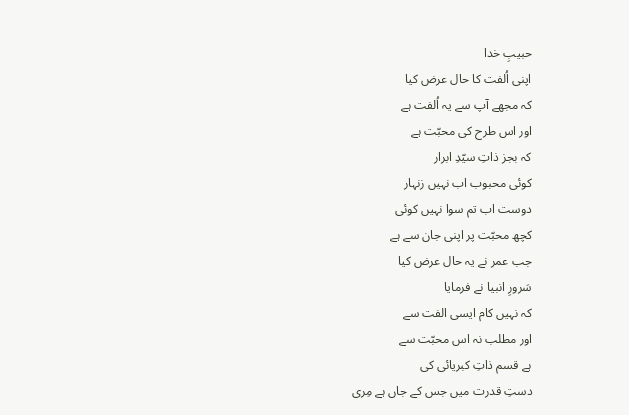حبیبِ خدا
اپنی اُلفت کا حال عرض کیا
کہ مجھے آپ سے یہ اُلفت ہے
اور اس طرح کی محبّت ہے
کہ بجز ذاتِ سیّدِ ابرار
کوئی محبوب اب نہیں زنہار
دوست اب تم سوا نہیں کوئی
کچھ محبّت پر اپنی جان سے ہے
جب عمر نے یہ حال عرض کیا
سَرورِ انبیا نے فرمایا
کہ نہیں کام ایسی الفت سے
اور مطلب نہ اس محبّت سے
ہے قسم ذاتِ کبریائی کی
دستِ قدرت میں جس کے جاں ہے مِری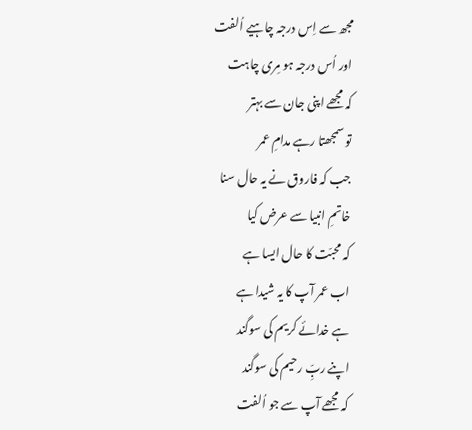مجھ سے اِس درجہ چاہیے اُلفت
اور اُس درجہ ہو مِری چاہت
کہ مجھے اپنی جان سے بہتر
تو سمجھتا رہے مدامِ عمر
جب کہ فاروق نے یہ حال سنا
خاتمِ انبیا سے عرض کیا
کہ محبّت کا حال ایسا ہے
اب عمر آپ کا یہ شیدا ہے
ہے خدائے کریم کی سوگند
اپنے ربِّ رحیم کی سوگند
کہ مجھے آپ سے جو اُلفت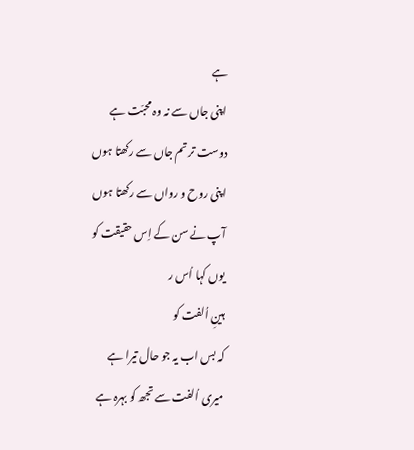ہے
اپنی جاں سے نہ وہ محبّت ہے
دوست تر تم جاں سے رکھتا ہوں
اپنی روح و رواں سے رکھتا ہوں
آپ نے سن کے اِس حقیقت کو
یوں کہا اُس ر
ہینِ اُلفت کو
کہ بس اب یہ جو حال تیرا ہے
میری اُلفت سے تجھ کو بہرہ ہے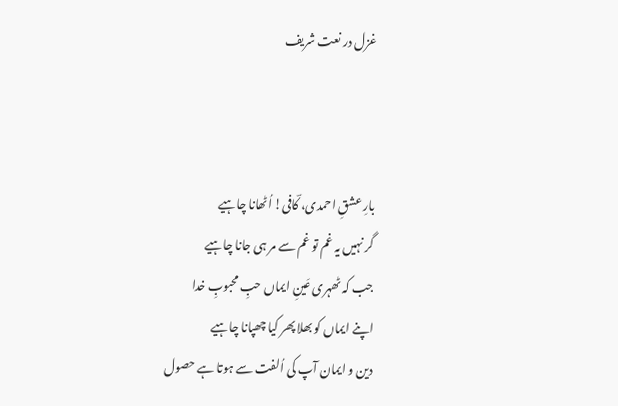غزل در نعت شریف



بارِ عشقِ احمدی، کؔافی! اُٹھانا چاہیے
گر نہیں یہ غم تو غم سے مر ہی جانا چاہیے
جب کہ ٹھہری عَینِ ایماں حبِ محبوبِ خدا
اپنے ایماں کو بھلا پھر کیا چھپانا چاہیے
دین و ایمان آپ کی اُلفت سے ہوتا ہے حصول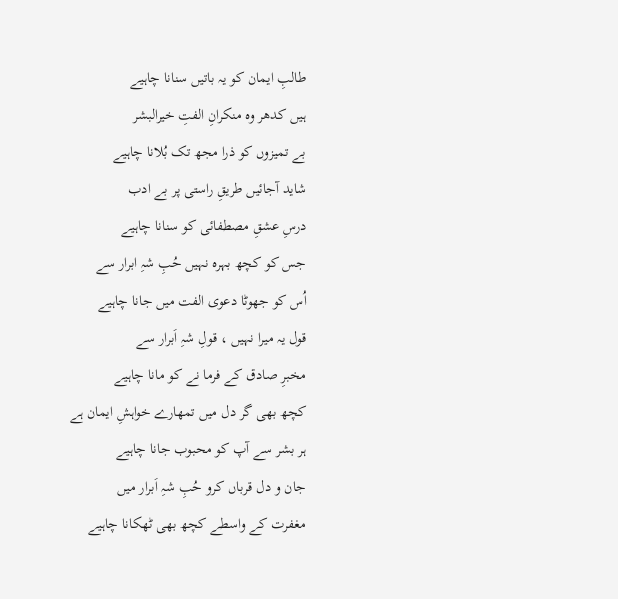طالبِ ایمان کو یہ باتیں سنانا چاہیے
ہیں کدھر وہ منکرانِ الفتِ خیرالبشر
بے تمیزوں کو ذرا مجھ تک بُلانا چاہیے
شاید آجائیں طریقِ راستی پر بے ادب
درسِ عشقِ مصطفائی کو سنانا چاہیے
جس کو کچھ بہرہ نہیں حُبِ شہِ ابرار سے
اُس کو جھوٹا دعوی الفت میں جانا چاہیے
قول یہ میرا نہیں ، قولِ شہِ اَبرار سے
مخبرِ صادق کے فرما نے کو مانا چاہیے
کچھ بھی گر دل میں تمھارے خواہشِ ایمان ہے
ہر بشر سے آپ کو محبوب جانا چاہیے
جان و دل قرباں کرو حُبِ شہِ اَبرار میں
مغفرت کے واسطے کچھ بھی ٹھکانا چاہیے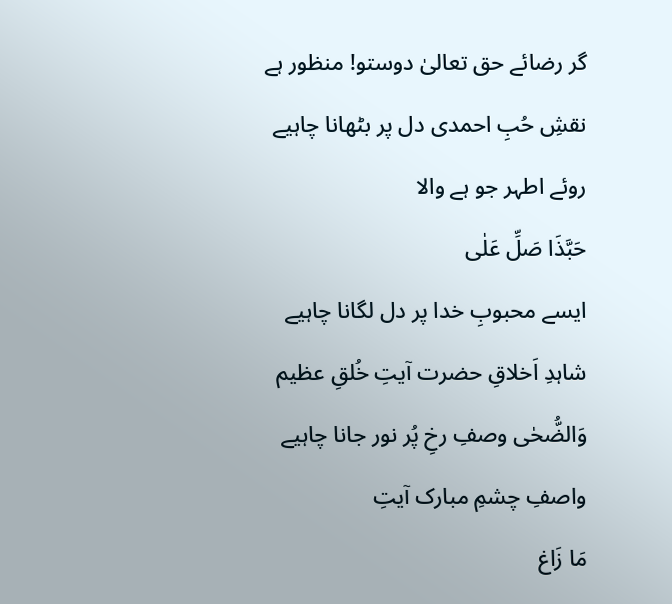گر رضائے حق تعالیٰ دوستو! منظور ہے
نقشِ حُبِ احمدی دل پر بٹھانا چاہیے
روئے اطہر جو ہے والا
حَبَّذَا صَلِّ عَلٰی
ایسے محبوبِ خدا پر دل لگانا چاہیے
شاہدِ اَخلاقِ حضرت آیتِ خُلقِ عظیم
وَالضُّحٰی وصفِ رخِ پُر نور جانا چاہیے
واصفِ چشمِ مبارک آیتِ
مَا زَاغ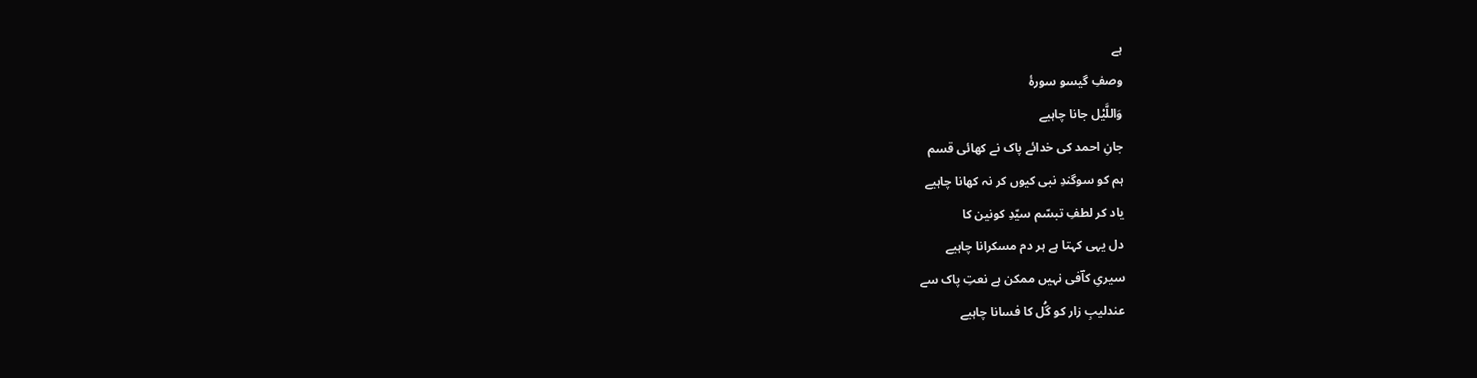ہے
وصفِ گیسو سورۂ
وَاللَّیْل جانا چاہیے
جانِ احمد کی خدائے پاک نے کھائی قسم
ہم کو سوگندِ نبی کیوں کر نہ کھانا چاہیے
یاد کر لطفِ تبسّم سیّدِ کونین کا
دل یہی کہتا ہے ہر دم مسکرانا چاہیے
سیریِ کاؔفی نہیں ممکن ہے نعتِ پاک سے
عندلیبِ زار کو گُل کا فسانا چاہیے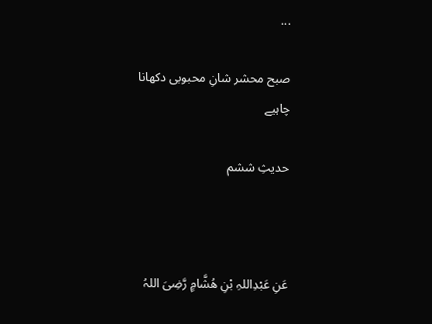...

صبح محشر شانِ محبوبی دکھانا چاہیے

حدیثِ ششم



عَنِ عَبْدِاللہِ بْنِ ھُشَّامٍ رَّضِیَ اللہُ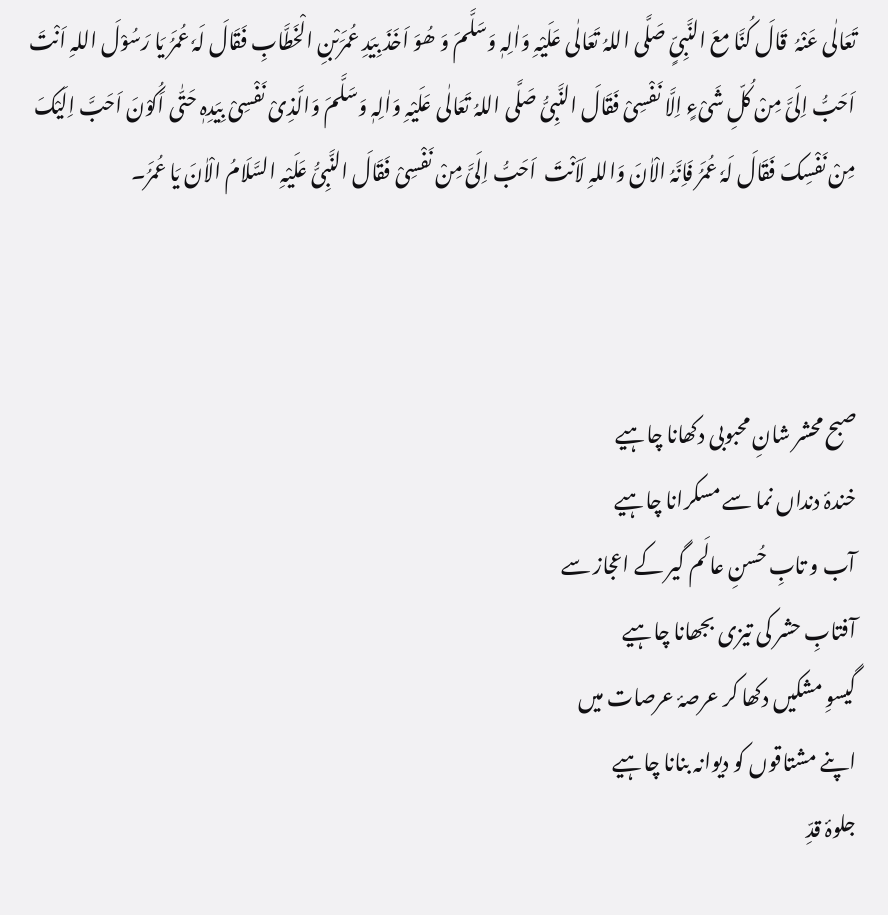تَعَالٰی عَنْہُ  قَالَ کُنَّا معَ النَّبِیٍّ صَلَّی اللہُ تَعَالٰی عَلَیْہِ وَاٰلِہٖ وَسَلَّمَ وَ ھُوَ اَخَذَ بِیَدِ عُمَرَبْنِ الْخَطَّابِ فَقَالَ لَہٗ عُمَرُ یَا رَسُوْلَ اللہِ اَنْتَ اَحَبُّ اِلَیَّ مِنْ کُلِّ شَیْءٍ اِلَّا نَفْسِیْ فَقَالَ النَّبِیُّ صَلَّی اللہُ تَعَالٰی عَلَیْہِ وَاٰلِہٖ وَسَلَّمَ وَالَّذِیْ نَفْسِیْ بِیَدِہٖ حَتّٰی اَکُوْنَ اَحَبَّ اِلَیْکَ مِنْ نَفْسِکَ فَقَالَ لَہٗ عُمَرُ فَاِنَّہُ الْاٰنَ وَاللہِ لَاَنْتَ  اَحَبُّ اِلَیَّ مِنْ نَفْسِیْ فَقَالَ النَّبِیُّ عَلَیْہِ السَّلَامُ الْاٰنَ یَا عُمَرُ۔



صبح محشر شانِ محبوبی دکھانا چاہیے
خندۂ دنداں نما سے مسکرانا چاہیے
آب و تابِ حُسنِ عالَم گیر کے اعجاز سے
آفتابِ حشر کی تیزی بجھانا چاہیے
گیسوِ مشکیں دکھا کر عرصۂ عرصات میں
اپنے مشتاقوں کو دیوانہ بنانا چاہیے
جلوۂ قدِّ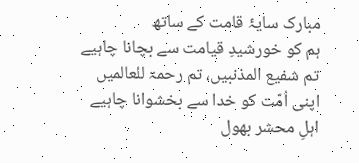مبارک سایۂ قامت کے ساتھ
ہم کو خورشیدِ قیامت سے بچانا چاہیے
تم شفیع المذنبیں، تم رحمۃ للعالمیں
اپنی اُمّت کو خدا سے بخشوانا چاہیے
اہلِ محشر بھول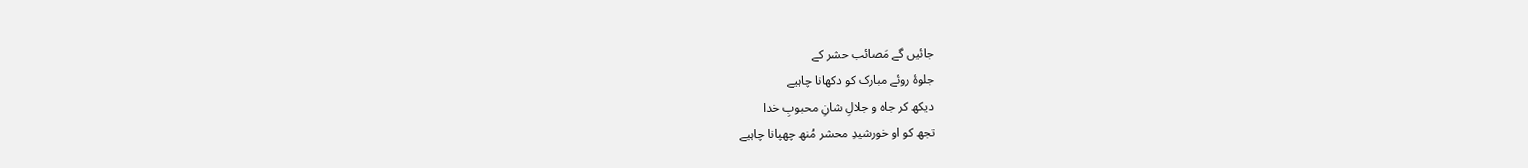جائیں گے مَصائب حشر کے
جلوۂ روئے مبارک کو دکھانا چاہیے
دیکھ کر جاہ و جلالِ شانِ محبوبِ خدا
تجھ کو او خورشیدِ محشر مُنھ چھپانا چاہیے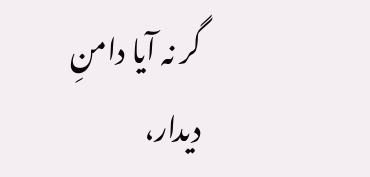گر نہ آیا دامنِ دیدار،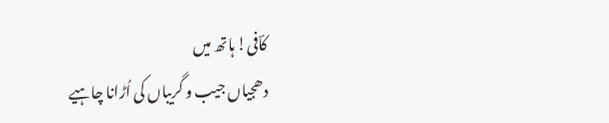کاؔفی! ہاتھ میں
دھجیاں جیب و گریباں کی اُڑانا چاہیے